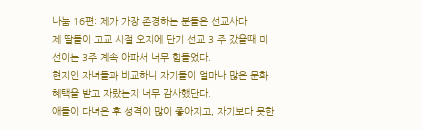나눔 16편: 제가 가장 존경하는 분들은 선교사다
제 딸들이 고교 시절 오지에 단기 선교 3 주 갔을때 미선이는 3주 계속 아파서 너무 힘들었다.
현지인 자녀들과 비교하니 자기들이 얼마나 많은 문화 혜택을 받고 자랐는지 너무 감사했단다.
애들이 다녀온 후 성격이 많이 좋아지고, 자기보다 못한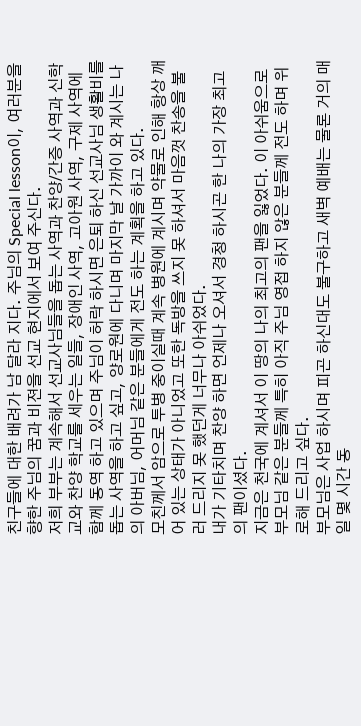친구들에 대한 배려가 남 달라 지다. 주님의 Special lesson이, 여러분을 향한 주님의 꿈과 비젼을 선교 현지에서 보여 주신다.
저희 부부는 계속해서 선교사님들을 돕는 사역과 찬양/간증 사역과 신학교와 찬양 학교를 세우는 일들, 장애인 사역, 고아원 사역, 구제 사역에 함께 동역 하고 있으며 주님이 허락 하시면 은퇴 하신 선교사님 생활비를 돕는 사역을 하고 싶고, 양로원에 다니며 마지막 날 가까이 와 계시는 나의 아버님, 어머님 같은 분들에게 전도 하는 계획을 하고 있다.
모친께서 암으로 투병 중이실때 계속 병원에 계시며 약물로 인해 항상 깨어 있는 상태가 아니었고 또한 독방을 쓰지 못 하셔서 마음껏 찬송을 불러 드리지 못 했던게 너무나 아쉬었다.
내가 기타치며 찬양 하면 언제나 오셔서 경청 하시곤 한 나의 가장 최고의 팬이셨다.
지금은 천국에 계셔서 이 땅의 나의 최고의 팬을 잃었다. 이 아쉬움으로 부모님 같은 분들께 특히 아직 주님 영접 하지 않은 분들께 전도 하며 위로해 드리고 싶다.
부모님은 사업 하시며 피곤 하신대도 불구하고 새벽 예배는 물론 거의 매일 몇 시간 동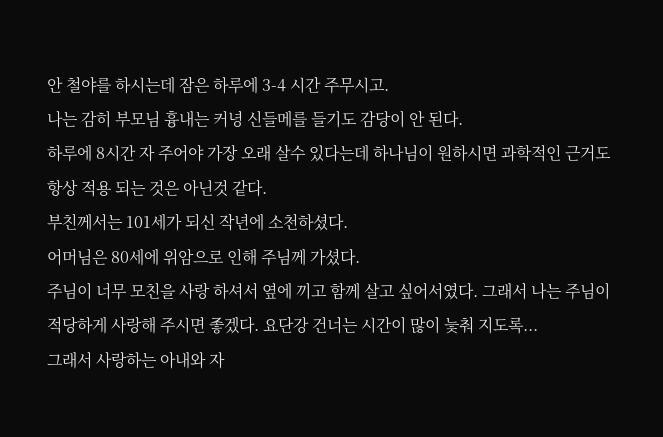안 철야를 하시는데 잠은 하루에 3-4 시간 주무시고.
나는 감히 부모님 흉내는 커녕 신들메를 들기도 감당이 안 된다.
하루에 8시간 자 주어야 가장 오래 살수 있다는데 하나님이 원하시면 과학적인 근거도 항상 적용 되는 것은 아닌것 같다.
부친께서는 101세가 되신 작년에 소천하셨다.
어머님은 80세에 위암으로 인해 주님께 가셨다.
주님이 너무 모친을 사랑 하셔서 옆에 끼고 함께 살고 싶어서였다. 그래서 나는 주님이 적당하게 사랑해 주시면 좋겠다. 요단강 건너는 시간이 많이 늧춰 지도록...
그래서 사랑하는 아내와 자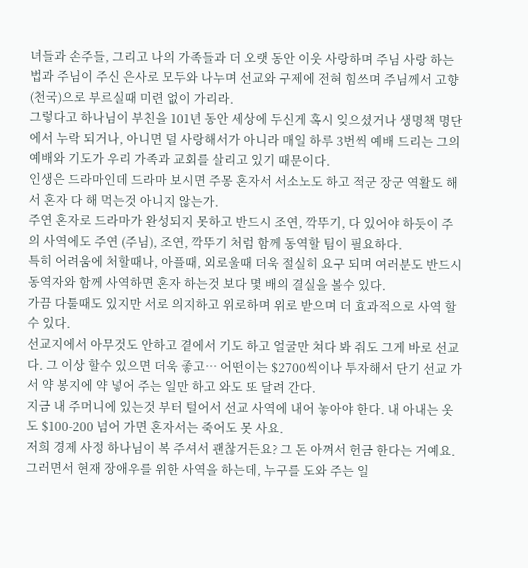녀들과 손주들, 그리고 나의 가족들과 더 오랫 동안 이웃 사랑하며 주님 사랑 하는법과 주님이 주신 은사로 모두와 나누며 선교와 구제에 전혀 힘쓰며 주님께서 고향(천국)으로 부르실때 미련 없이 가리라.
그렇다고 하나님이 부친을 101년 동안 세상에 두신게 혹시 잊으셨거나 생명책 명단에서 누락 되거나, 아니면 덜 사랑해서가 아니라 매일 하루 3번씩 예배 드리는 그의 예배와 기도가 우리 가족과 교회를 살리고 있기 때문이다.
인생은 드라마인데 드라마 보시면 주몽 혼자서 서소노도 하고 적군 장군 역활도 해서 혼자 다 해 먹는것 아니지 않는가.
주연 혼자로 드라마가 완성되지 못하고 반드시 조연, 깍뚜기, 다 있어야 하듯이 주의 사역에도 주연 (주님), 조연, 깍뚜기 처럼 함께 동역할 팀이 필요하다.
특히 어려움에 처할때나, 아플때, 외로울때 더욱 절실히 요구 되며 여러분도 반드시 동역자와 함께 사역하면 혼자 하는것 보다 몇 배의 결실을 볼수 있다.
가끔 다툴때도 있지만 서로 의지하고 위로하며 위로 받으며 더 효과적으로 사역 할수 있다.
선교지에서 아무것도 안하고 곁에서 기도 하고 얼굴만 쳐다 봐 줘도 그게 바로 선교다. 그 이상 할수 있으면 더욱 좋고… 어떤이는 $2700씩이나 투자해서 단기 선교 가서 약 봉지에 약 넣어 주는 일만 하고 와도 또 달려 간다.
지금 내 주머니에 있는것 부터 털어서 선교 사역에 내어 놓아야 한다. 내 아내는 옷도 $100-200 넘어 가면 혼자서는 죽어도 못 사요.
저희 경제 사정 하나님이 복 주셔서 괜찮거든요? 그 돈 아껴서 헌금 한다는 거예요. 그러면서 현재 장애우를 위한 사역을 하는데, 누구를 도와 주는 일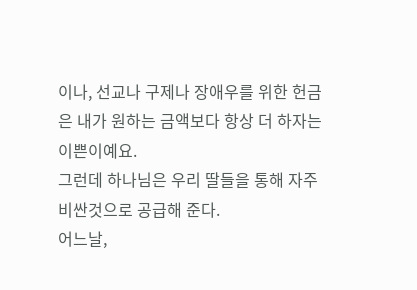이나, 선교나 구제나 장애우를 위한 헌금은 내가 원하는 금액보다 항상 더 하자는 이쁜이예요.
그런데 하나님은 우리 딸들을 통해 자주 비싼것으로 공급해 준다.
어느날,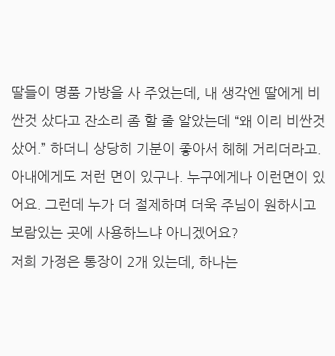딸들이 명품 가방을 사 주었는데, 내 생각엔 딸에게 비싼것 샀다고 잔소리 좀 할 줄 알았는데 “왜 이리 비싼것 샀어.” 하더니 상당히 기분이 좋아서 헤헤 거리더라고.
아내에게도 저런 면이 있구나. 누구에게나 이런면이 있어요. 그런데 누가 더 절제하며 더욱 주님이 원하시고 보람있는 곳에 사용하느냐 아니겠어요?
저희 가정은 통장이 2개 있는데, 하나는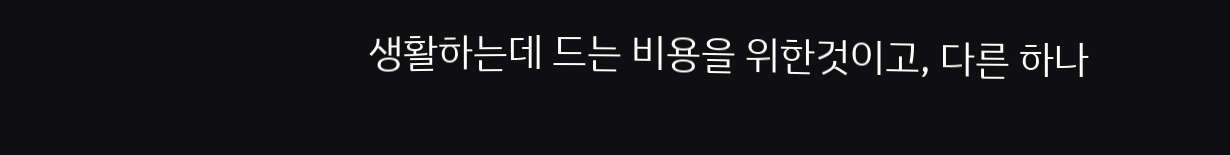생활하는데 드는 비용을 위한것이고, 다른 하나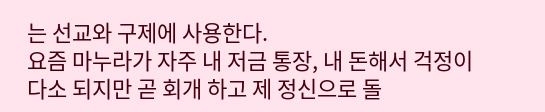는 선교와 구제에 사용한다.
요즘 마누라가 자주 내 저금 통장, 내 돈해서 걱정이 다소 되지만 곧 회개 하고 제 정신으로 돌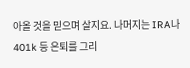아올 것을 믿으며 살지요. 나머지는 IRA나 401k 등 은퇴를 그리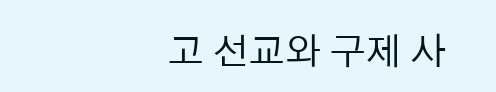고 선교와 구제 사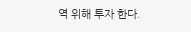역 위해 투자 한다.